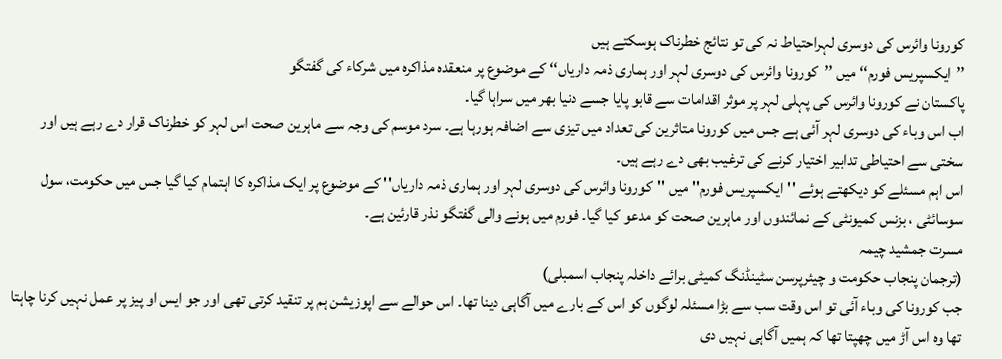کورونا وائرس کی دوسری لہراحتیاط نہ کی تو نتائج خطرناک ہوسکتے ہیں
’’ایکسپریس فورم‘‘ میں ’’کورونا وائرس کی دوسری لہر اور ہماری ذمہ داریاں‘‘ کے موضوع پر منعقدہ مذاکرہ میں شرکاء کی گفتگو
پاکستان نے کورونا وائرس کی پہلی لہر پر موثر اقدامات سے قابو پایا جسے دنیا بھر میں سراہا گیا۔
اب اس وباء کی دوسری لہر آئی ہے جس میں کورونا متاثرین کی تعداد میں تیزی سے اضافہ ہورہا ہے۔ سرد موسم کی وجہ سے ماہرین صحت اس لہر کو خطرناک قرار دے رہے ہیں اور سختی سے احتیاطی تدابیر اختیار کرنے کی ترغیب بھی دے رہے ہیں۔
اس اہم مسئلے کو دیکھتے ہوئے ''ایکسپریس فورم'' میں ''کورونا وائرس کی دوسری لہر اور ہماری ذمہ داریاں'' کے موضوع پر ایک مذاکرہ کا اہتمام کیا گیا جس میں حکومت، سول سوسائٹی ، بزنس کمیونٹی کے نمائندوں اور ماہرین صحت کو مدعو کیا گیا۔ فورم میں ہونے والی گفتگو نذر قارئین ہے۔
مسرت جمشید چیمہ
(ترجمان پنجاب حکومت و چیئرپرسن سٹینڈنگ کمیٹی برائے داخلہ پنجاب اسمبلی)
جب کورونا کی وباء آئی تو اس وقت سب سے بڑا مسئلہ لوگوں کو اس کے بارے میں آگاہی دینا تھا۔ اس حوالے سے اپوزیشن ہم پر تنقید کرتی تھی اور جو ایس او پیز پر عمل نہیں کرنا چاہتا تھا وہ اس آڑ میں چھپتا تھا کہ ہمیں آگاہی نہیں دی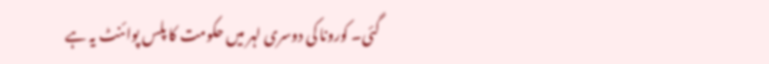گئی۔ کورونا کی دوسری لہر میں حکومت کا پلس پوائنٹ یہ ہے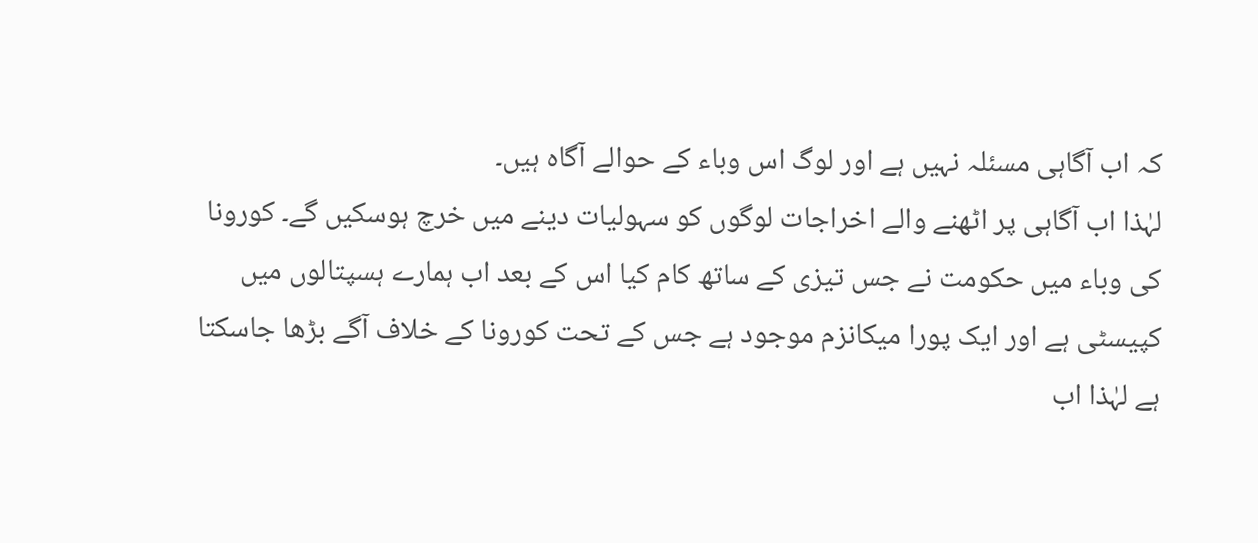کہ اب آگاہی مسئلہ نہیں ہے اور لوگ اس وباء کے حوالے آگاہ ہیں۔
لہٰذا اب آگاہی پر اٹھنے والے اخراجات لوگوں کو سہولیات دینے میں خرچ ہوسکیں گے۔ کورونا کی وباء میں حکومت نے جس تیزی کے ساتھ کام کیا اس کے بعد اب ہمارے ہسپتالوں میں کپیسٹی ہے اور ایک پورا میکانزم موجود ہے جس کے تحت کورونا کے خلاف آگے بڑھا جاسکتا ہے لہٰذا اب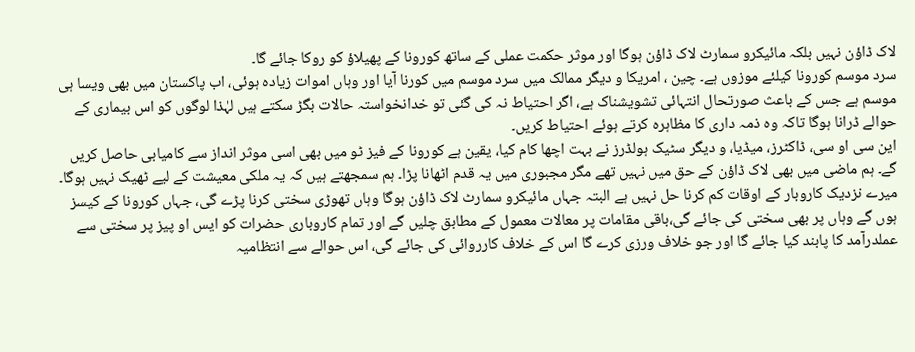لاک ڈاؤن نہیں بلکہ مائیکرو سمارٹ لاک ڈاؤن ہوگا اور موثر حکمت عملی کے ساتھ کورونا کے پھیلاؤ کو روکا جائے گا۔
سرد موسم کورونا کیلئے موزوں ہے۔ چین ، امریکا و دیگر ممالک میں سرد موسم میں کورنا آیا اور وہاں اموات زیادہ ہوئی، اب پاکستان میں بھی ویسا ہی موسم ہے جس کے باعث صورتحال انتہائی تشویشناک ہے، اگر احتیاط نہ کی گئی تو خدانخواستہ حالات بگڑ سکتے ہیں لہٰذا لوگوں کو اس بیماری کے حوالے ڈرانا ہوگا تاکہ وہ ذمہ داری کا مظاہرہ کرتے ہوئے احتیاط کریں۔
این سی او سی، ڈاکٹرز، میڈیا، و دیگر سٹیک ہولڈرز نے بہت اچھا کام کیا، یقین ہے کورونا کے فیز ٹو میں بھی اسی موثر انداز سے کامیابی حاصل کریں گے۔ ہم ماضی میں بھی لاک ڈاؤن کے حق میں نہیں تھے مگر مجبوری میں یہ قدم اٹھانا پڑا۔ ہم سمجھتے ہیں کہ یہ ملکی معیشت کے لیے ٹھیک نہیں ہوگا۔ میرے نزدیک کاروبار کے اوقات کم کرنا حل نہیں ہے البتہ جہاں مائیکرو سمارٹ لاک ڈاؤن ہوگا وہاں تھوڑی سختی کرنا پڑے گی، جہاں کورونا کے کیسز ہوں گے وہاں پر بھی سختی کی جائے گی،باقی مقامات پر معالات معمول کے مطابق چلیں گے اور تمام کاروباری حضرات کو ایس او پیز پر سختی سے عملدرآمد کا پابند کیا جائے گا اور جو خلاف ورزی کرے گا اس کے خلاف کارروائی کی جائے گی، اس حوالے سے انتظامیہ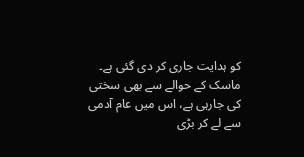کو ہدایت جاری کر دی گئی ہے۔
ماسک کے حوالے سے بھی سختی کی جارہی ہے، اس میں عام آدمی سے لے کر بڑی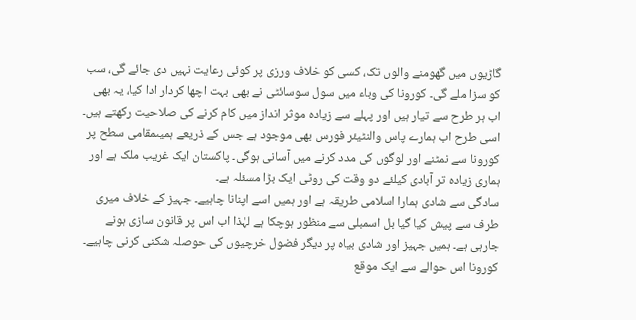گاڑیوں میں گھومنے والوں تک، کسی کو خلاف ورزی پر کوئی رعایت نہیں دی جائے گی، سب کو سزا ملے گی۔ کورونا کی وباء میں سول سوسائٹی نے بھی بہت اچھا کردار ادا کیا، یہ بھی اب ہر طرح سے تیار ہیں اور پہلے سے زیادہ موثر انداز میں کام کرنے کی صلاحیت رکھتے ہیں۔ اسی طرح اب ہمارے پاس والنٹیئر فورس بھی موجود ہے جس کے ذریعے ہمیںمقامی سطح پر کورونا سے نمٹنے اور لوگوں کی مدد کرنے میں آسانی ہوگی۔ پاکستان ایک غریب ملک ہے اور ہماری زیادہ تر آبادی کیلئے دو وقت کی روٹی ایک بڑا مسئلہ ہے۔
سادگی سے شادی ہمارا اسلامی طریقہ ہے اور ہمیں اسے اپنانا چاہیے۔ جہیز کے خلاف میری طرف سے پیش کیا گیا بل اسمبلی سے منظور ہوچکا ہے لہٰذا اب اس پر قانون سازی ہونے جارہی ہے۔ ہمیں جہیز اور شادی بیاہ پر دیگر فضول خرچیوں کی حوصلہ شکنی کرنی چاہیے۔ کورونا اس حوالے سے ایک موقع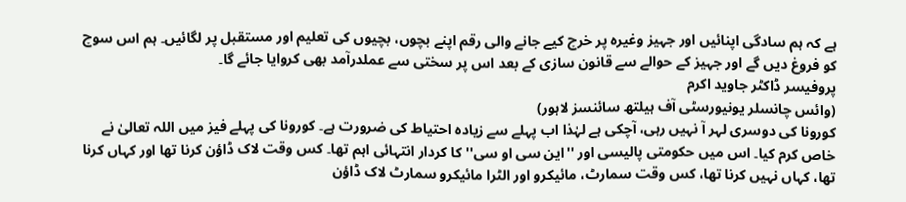ہے کہ ہم سادگی اپنائیں اور جہیز وغیرہ پر خرچ کیے جانے والی رقم اپنے بچوں، بچیوں کی تعلیم اور مستقبل پر لگائیں۔ ہم اس سوچ کو فروغ دیں گے اور جہیز کے حوالے سے قانون سازی کے بعد اس پر سختی سے عملدرآمد بھی کروایا جائے گا۔
پروفیسر ڈاکٹر جاوید اکرم
(وائس چانسلر یونیورسٹی آف ہیلتھ سائنسز لاہور)
کورونا کی دوسری لہر آ نہیں رہی، آچکی ہے لہٰذا اب پہلے سے زیادہ احتیاط کی ضرورت ہے۔ کورونا کی پہلے فیز میں اللہ تعالیٰ نے خاص کرم کیا۔ اس میں حکومتی پالیسی اور ''این سی او سی'' کا کردار انتہائی اہم تھا۔ کس وقت لاک ڈاؤن کرنا تھا اور کہاں کرنا تھا، کہاں نہیں کرنا تھا، کس وقت سمارٹ، مائیکرو اور الٹرا مائیکرو سمارٹ لاک ڈاؤن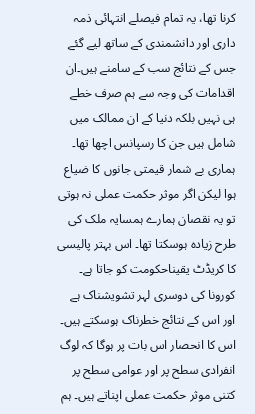کرنا تھا، یہ تمام فیصلے انتہائی ذمہ داری اور دانشمندی کے ساتھ لیے گئے جس کے نتائج سب کے سامنے ہیں۔ان اقدامات کی وجہ سے ہم صرف خطے ہی نہیں بلکہ دنیا کے ان ممالک میں شامل ہیں جن کا رسپانس اچھا تھا۔
ہماری بے شمار قیمتی جانوں کا ضیاع ہوا لیکن اگر موثر حکمت عملی نہ ہوتی تو یہ نقصان ہمارے ہمسایہ ملک کی طرح زیادہ ہوسکتا تھا۔ اس بہتر پالیسی کا کریڈٹ یقیناحکومت کو جاتا ہے۔ کورونا کی دوسری لہر تشویشناک ہے اور اس کے نتائج خطرناک ہوسکتے ہیں۔
اس کا انحصار اس بات پر ہوگا کہ لوگ انفرادی سطح پر اور عوامی سطح پر کتنی موثر حکمت عملی اپناتے ہیں۔ ہم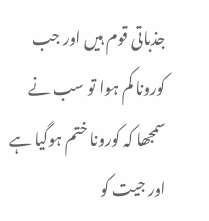جذباتی قوم ہیں اور جب کورونا کم ہوا تو سب نے سمجھا کہ کورونا ختم ہوگیا ہے اور جیت کو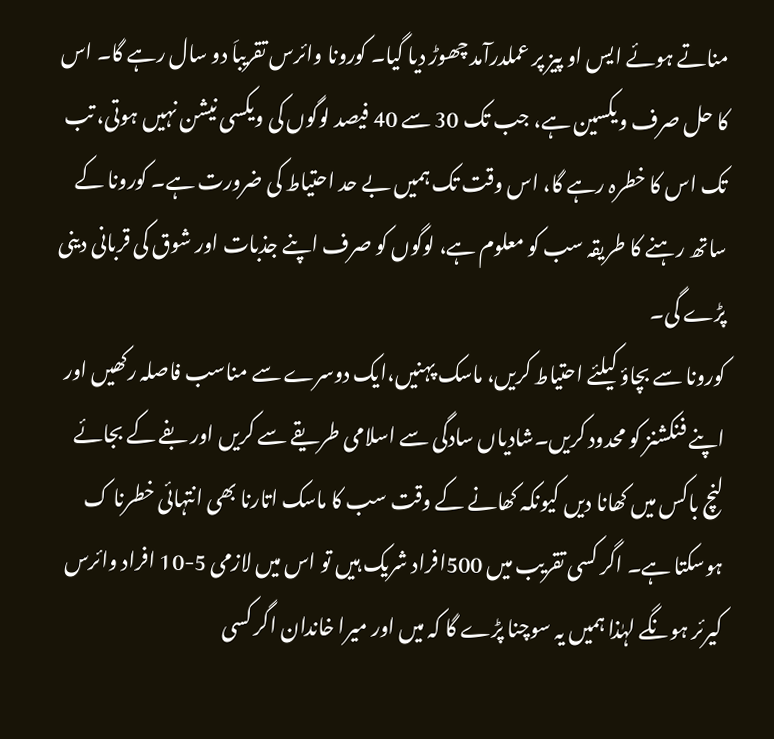مناتے ہوئے ایس او پیز پر عملدرآمد چھوڑ دیا گیا۔ کورونا وائرس تقریباَ دو سال رہے گا۔ اس کا حل صرف ویکسین ہے، جب تک 30 سے 40 فیصد لوگوں کی ویکسی نیشن نہیں ہوتی، تب تک اس کا خطرہ رہے گا، اس وقت تک ہمیں بے حد احتیاط کی ضرورت ہے۔ کورونا کے ساتھ رہنے کا طریقہ سب کو معلوم ہے، لوگوں کو صرف اپنے جذبات اور شوق کی قربانی دینی پڑے گی۔
کورونا سے بچاؤ کیلئے احتیاط کریں، ماسک پہنیں،ایک دوسرے سے مناسب فاصلہ رکھیں اور اپنے فنکشنز کو محدود کریں۔شادیاں سادگی سے اسلامی طریقے سے کریں اور بفے کے بجائے لنچ باکس میں کھانا دیں کیونکہ کھانے کے وقت سب کا ماسک اتارنا بھی انتہائی خطرنا ک ہوسکتا ہے۔ اگر کسی تقریب میں 500افراد شریک ہیں تو اس میں لازمی 5-10 افراد وائرس کیرئر ہونگے لہٰذا ہمیں یہ سوچنا پڑے گا کہ میں اور میرا خاندان اگر کسی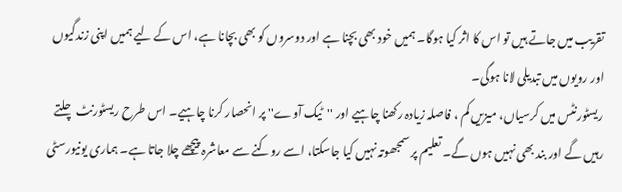تقریب میں جاتے ہیں تو اس کا اثر کیا ہوگا۔ ہمیں خود بھی بچنا ہے اور دوسروں کو بھی بچانا ہے، اس کے لیے ہمیں اپنی زندگیوں اور رویوں میں تبدیلی لانا ہوگی۔
ریسٹورنٹس میں کرسیاں، میزیں کم ، فاصلہ زیادہ رکھنا چاہیے اور ''ٹیک آوے'' پر انحصار کرنا چاہیے۔ اس طرح ریسٹورنٹ چلتے رہیں گے اور بند بھی نہیں ہوں گے۔ تعلیم پر سمجھوتہ نہیں کیا جاسکتا، اسے روکنے سے معاشرہ پیچھے چلا جاتا ہے۔ ہماری یونیورسٹی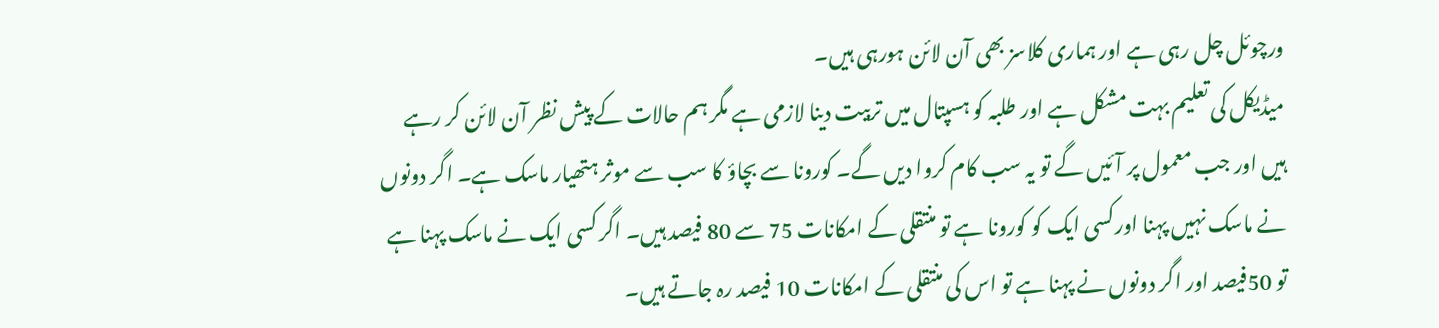ورچوئل چل رہی ہے اور ہماری کلاسز بھی آن لائن ہورہی ہیں۔
میڈیکل کی تعلیم بہت مشکل ہے اور طلبہ کو ہسپتال میں تربیت دینا لازمی ہے مگر ہم حالات کے پیش نظر آن لائن کر رہے ہیں اور جب معمول پر آئیں گے تو یہ سب کام کروا دیں گے۔ کورونا سے بچاؤ کا سب سے موثر ہتھیار ماسک ہے۔ اگر دونوں نے ماسک نہیں پہنا اورکسی ایک کو کورونا ہے تو منتقلی کے امکانات 75 سے 80 فیصد ہیں۔ اگر کسی ایک نے ماسک پہنا ہے تو 50فیصد اور اگر دونوں نے پہنا ہے تو اس کی منتقلی کے امکانات 10 فیصد رہ جاتے ہیں۔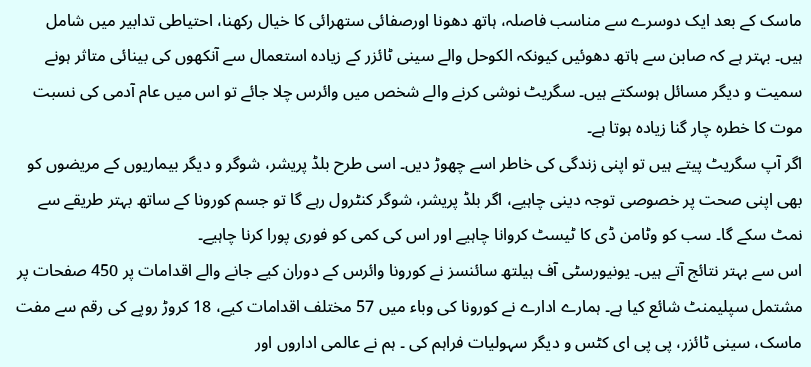ماسک کے بعد ایک دوسرے سے مناسب فاصلہ، ہاتھ دھونا اورصفائی ستھرائی کا خیال رکھنا، احتیاطی تدابیر میں شامل ہیں۔ بہتر ہے کہ صابن سے ہاتھ دھوئیں کیونکہ الکوحل والے سینی ٹائزر کے زیادہ استعمال سے آنکھوں کی بینائی متاثر ہونے سمیت و دیگر مسائل ہوسکتے ہیں۔ سگریٹ نوشی کرنے والے شخص میں وائرس چلا جائے تو اس میں عام آدمی کی نسبت موت کا خطرہ چار گنا زیادہ ہوتا ہے۔
اگر آپ سگریٹ پیتے ہیں تو اپنی زندگی کی خاطر اسے چھوڑ دیں۔ اسی طرح بلڈ پریشر، شوگر و دیگر بیماریوں کے مریضوں کو بھی اپنی صحت پر خصوصی توجہ دینی چاہیے، اگر بلڈ پریشر، شوگر کنٹرول رہے گا تو جسم کورونا کے ساتھ بہتر طریقے سے نمٹ سکے گا۔ سب کو وٹامن ڈی کا ٹیسٹ کروانا چاہیے اور اس کی کمی کو فوری پورا کرنا چاہیے۔
اس سے بہتر نتائج آتے ہیں۔ یونیورسٹی آف ہیلتھ سائنسز نے کورونا وائرس کے دوران کیے جانے والے اقدامات پر 450 صفحات پر مشتمل سپلیمنٹ شائع کیا ہے۔ ہمارے ادارے نے کورونا کی وباء میں 57 مختلف اقدامات کیے، 18 کروڑ روپے کی رقم سے مفت ماسک، سینی ٹائزر، پی پی ای کٹس و دیگر سہولیات فراہم کی ۔ ہم نے عالمی اداروں اور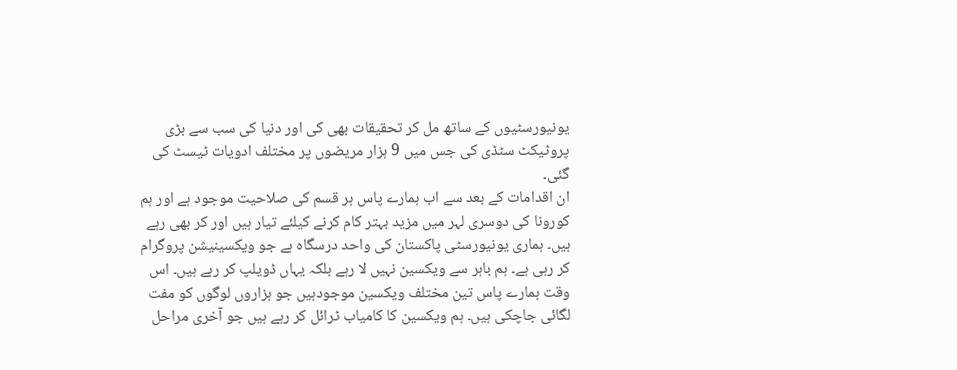یونیورسٹیوں کے ساتھ مل کر تحقیقات بھی کی اور دنیا کی سب سے بڑی پروٹیکٹ سٹڈی کی جس میں 9 ہزار مریضوں پر مختلف ادویات ٹیسٹ کی گئی۔
ان اقدامات کے بعد سے اب ہمارے پاس ہر قسم کی صلاحیت موجود ہے اور ہم کورونا کی دوسری لہر میں مزید بہتر کام کرنے کیلئے تیار ہیں اور کر بھی رہے ہیں۔ ہماری یونیورسٹی پاکستان کی واحد درسگاہ ہے جو ویکسینیشن پروگرام کر رہی ہے۔ ہم باہر سے ویکسین نہیں لا رہے بلکہ یہاں ڈویلپ کر رہے ہیں۔ اس وقت ہمارے پاس تین مختلف ویکسین موجودہیں جو ہزاروں لوگوں کو مفت لگائی جاچکی ہیں۔ ہم ویکسین کا کامیاب ٹرائل کر رہے ہیں جو آخری مراحل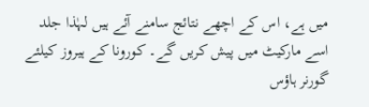میں ہے، اس کے اچھے نتائج سامنے آئے ہیں لہٰذا جلد اسے مارکیٹ میں پیش کریں گے۔ کورونا کے ہیروز کیلئے گورنر ہاؤس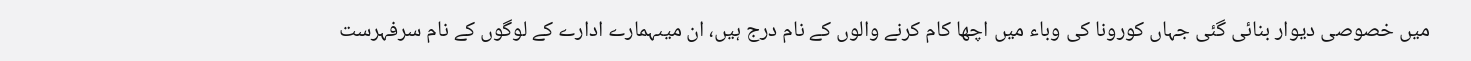میں خصوصی دیوار بنائی گئی جہاں کورونا کی وباء میں اچھا کام کرنے والوں کے نام درج ہیں، ان میںہمارے ادارے کے لوگوں کے نام سرفہرست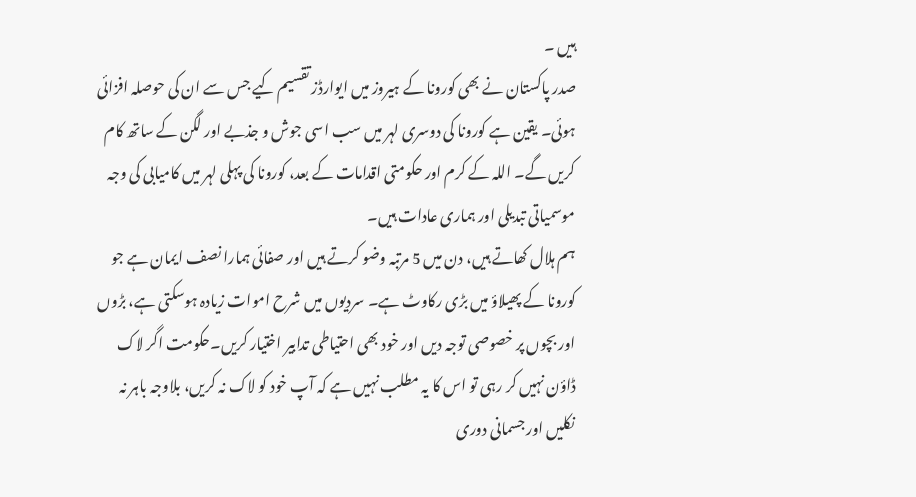ہیں ۔
صدر پاکستان نے بھی کورونا کے ہیروز میں ایوارڈز تقسیم کیے جس سے ان کی حوصلہ افزائی ہوئی۔ یقین ہے کورونا کی دوسری لہر میں سب اسی جوش و جذبے اور لگن کے ساتھ کام کریں گے۔ اللہ کے کرم اور حکومتی اقدامات کے بعد، کورونا کی پہلی لہر میں کامیابی کی وجہ موسمیاتی تبدیلی اور ہماری عادات ہیں۔
ہم ہلال کھاتے ہیں، دن میں 5 مرتبہ وضو کرتے ہیں اور صفائی ہمارا نصف ایمان ہے جو کورونا کے پھیلاؤ میں بڑی رکاوٹ ہے۔ سردیوں میں شرح اموات زیادہ ہوسکتی ہے، بڑوں اور بچوں پر خصوصی توجہ دیں اور خود بھی احتیاطی تدابیر اختیار کریں۔حکومت اگر لاک ڈاؤن نہیں کر رہی تو اس کا یہ مطلب نہیں ہے کہ آپ خود کو لاک نہ کریں، بلاوجہ باہر نہ نکلیں اور جسمانی دوری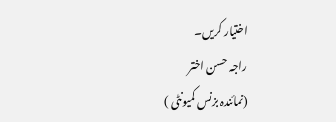اختیار کریں۔
راجہ حسن اختر
(نمائندہ بزنس کمیونٹی )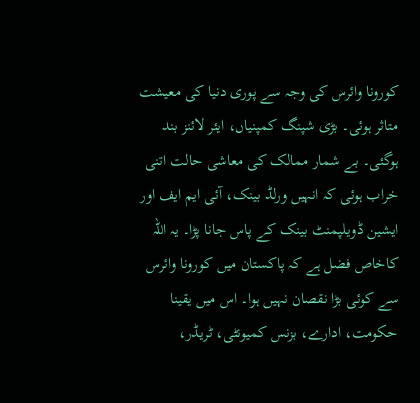کورونا وائرس کی وجہ سے پوری دنیا کی معیشت متاثر ہوئی۔ بڑی شپنگ کمپنیاں، ایئر لائنز بند ہوگئی۔ بے شمار ممالک کی معاشی حالت اتنی خراب ہوئی کہ انہیں ورلڈ بینک، آئی ایم ایف اور ایشین ڈویلپمنٹ بینک کے پاس جانا پڑا۔ یہ اللہ کاخاص فضل ہے کہ پاکستان میں کورونا وائرس سے کوئی بڑا نقصان نہیں ہوا۔ اس میں یقینا حکومت، ادارے، بزنس کمیونٹی، ٹریڈر،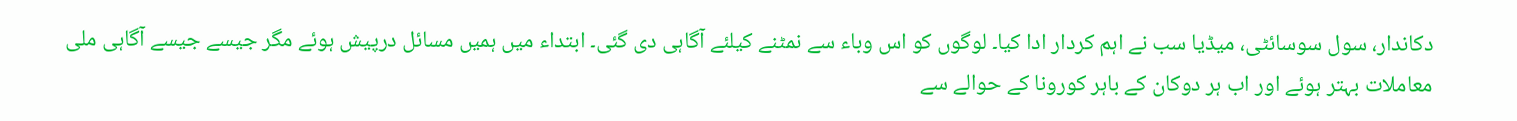دکاندار، سول سوسائٹی، میڈیا سب نے اہم کردار ادا کیا۔ لوگوں کو اس وباء سے نمٹنے کیلئے آگاہی دی گئی۔ ابتداء میں ہمیں مسائل درپیش ہوئے مگر جیسے جیسے آگاہی ملی معاملات بہتر ہوئے اور اب ہر دوکان کے باہر کورونا کے حوالے سے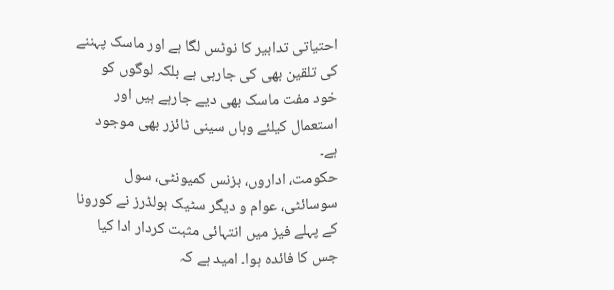احتیاتی تدابیر کا نوٹس لگا ہے اور ماسک پہننے کی تلقین بھی کی جارہی ہے بلکہ لوگوں کو خود مفت ماسک بھی دیے جارہے ہیں اور استعمال کیلئے وہاں سینی ٹائزر بھی موجود ہے۔
حکومت، اداروں، بزنس کمیونٹی، سول سوسائٹی، عوام و دیگر سٹیک ہولڈرز نے کورونا کے پہلے فیز میں انتہائی مثبت کردار ادا کیا جس کا فائدہ ہوا۔ امید ہے کہ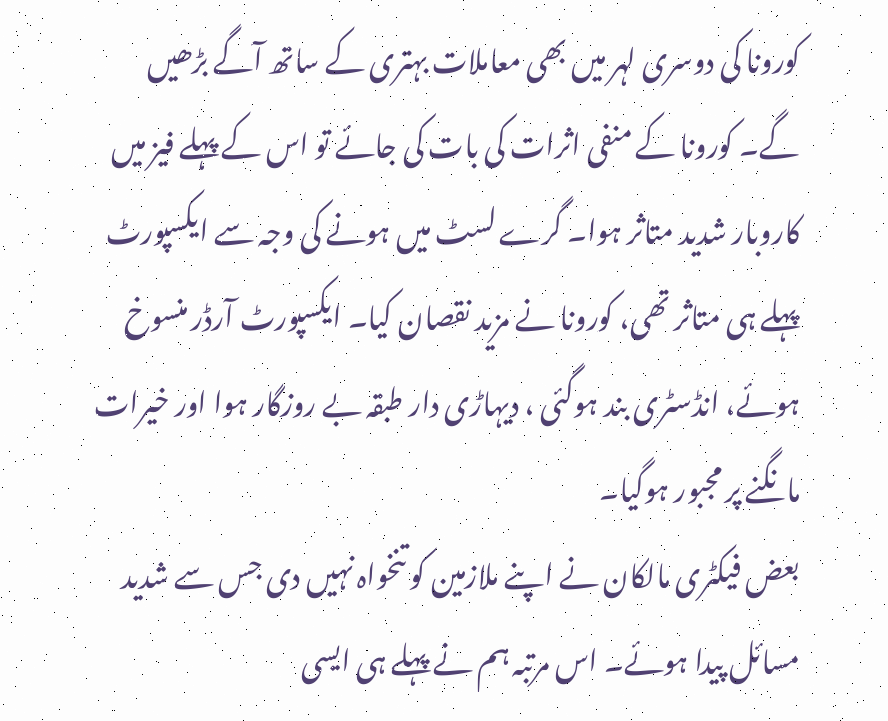کورونا کی دوسری لہر میں بھی معاملات بہتری کے ساتھ آگے بڑھیں گے۔ کورونا کے منفی اثرات کی بات کی جائے تو اس کے پہلے فیز میں کاروبار شدید متاثر ہوا۔ گرے لسٹ میں ہونے کی وجہ سے ایکسپورٹ پہلے ہی متاثر تھی، کورونا نے مزید نقصان کیا۔ ایکسپورٹ آرڈر منسوخ ہوئے، انڈسٹری بند ہوگئی ، دیہاڑی دار طبقہ بے روزگار ہوا اور خیرات مانگنے پر مجبور ہوگیا۔
بعض فیکٹری مالکان نے اپنے ملازمین کو تنخواہ نہیں دی جس سے شدید مسائل پیدا ہوئے۔ اس مرتبہ ہم نے پہلے ہی ایسی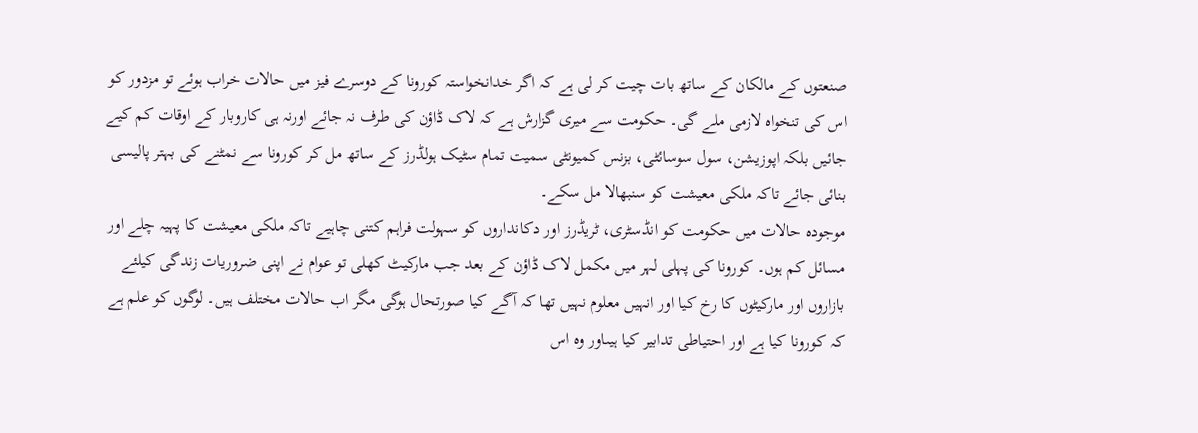صنعتوں کے مالکان کے ساتھ بات چیت کر لی ہے کہ اگر خدانخواستہ کورونا کے دوسرے فیز میں حالات خراب ہوئے تو مزدور کو اس کی تنخواہ لازمی ملے گی۔ حکومت سے میری گزارش ہے کہ لاک ڈاؤن کی طرف نہ جائے اورنہ ہی کاروبار کے اوقات کم کیے جائیں بلکہ اپوزیشن، سول سوسائٹی، بزنس کمیونٹی سمیت تمام سٹیک ہولڈرز کے ساتھ مل کر کورونا سے نمٹنے کی بہتر پالیسی بنائی جائے تاکہ ملکی معیشت کو سنبھالا مل سکے۔
موجودہ حالات میں حکومت کو انڈسٹری، ٹریڈرز اور دکانداروں کو سہولت فراہم کتنی چاہیے تاکہ ملکی معیشت کا پہیہ چلے اور مسائل کم ہوں۔ کورونا کی پہلی لہر میں مکمل لاک ڈاؤن کے بعد جب مارکیٹ کھلی تو عوام نے اپنی ضروریات زندگی کیلئے بازاروں اور مارکیٹوں کا رخ کیا اور انہیں معلوم نہیں تھا کہ آگے کیا صورتحال ہوگی مگر اب حالات مختلف ہیں۔ لوگوں کو علم ہے کہ کورونا کیا ہے اور احتیاطی تدابیر کیا ہیںاور وہ اس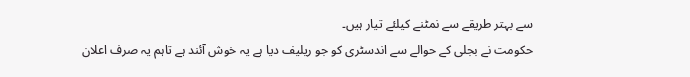سے بہتر طریقے سے نمٹنے کیلئے تیار ہیں۔
حکومت نے بجلی کے حوالے سے اندسٹری کو جو ریلیف دیا ہے یہ خوش آئند ہے تاہم یہ صرف اعلان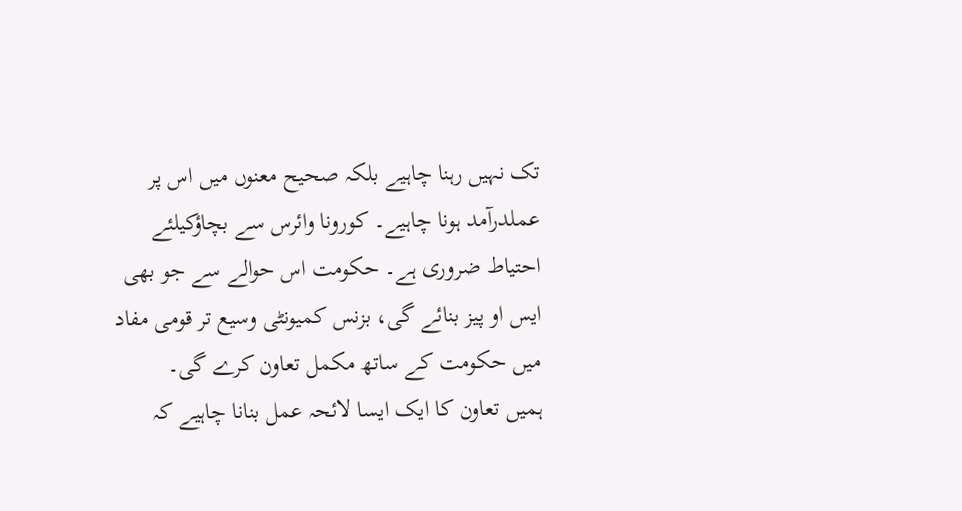تک نہیں رہنا چاہیے بلکہ صحیح معنوں میں اس پر عملدرآمد ہونا چاہیے۔ کورونا وائرس سے بچاؤکیلئے احتیاط ضروری ہے۔ حکومت اس حوالے سے جو بھی ایس او پیز بنائے گی، بزنس کمیونٹی وسیع تر قومی مفاد میں حکومت کے ساتھ مکمل تعاون کرے گی۔
ہمیں تعاون کا ایک ایسا لائحہ عمل بنانا چاہیے کہ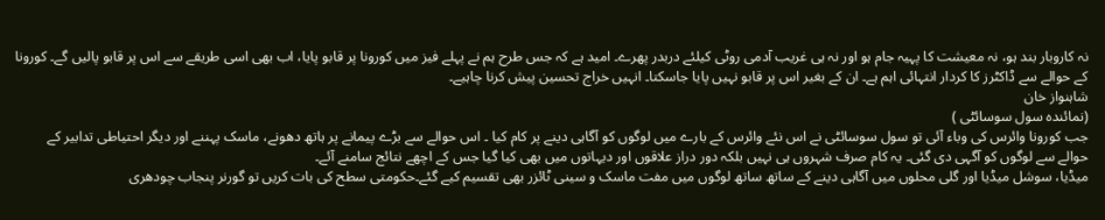نہ کاروبار بند ہو، نہ معیشت کا پہیہ جام ہو اور نہ ہی غریب آدمی روٹی کیلئے دربدر پھرے۔ امید ہے کہ جس طرح ہم نے پہلے فیز میں کورونا پر قابو پایا، اب بھی اسی طریقے سے اس پر قابو پالیں گے۔ کورونا کے حوالے سے ڈاکٹرز کا کردار انتہائی اہم ہے۔ ان کے بغیر اس پر قابو نہیں پایا جاسکتا۔ انہیں خراج تحسین پیش کرنا چاہیے۔
شاہنواز خان
(نمائندہ سول سوسائٹی )
جب کورونا وائرس کی وباء آئی تو سول سوسائٹی نے اس نئے وائرس کے بارے میں لوگوں کو آگاہی دینے پر کام کیا ۔ اس حوالے سے بڑے پیمانے پر ہاتھ دھونے، ماسک پہننے اور دیگر احتیاطی تدابیر کے حوالے سے لوگوں کو آگہی دی گئی۔ یہ کام صرف شہروں ہی نہیں بلکہ دور دراز علاقوں اور دیہاتوں میں بھی کیا گیا جس کے اچھے نتائج سامنے آئے۔
میڈیا، سوشل میڈیا اور گلی محلوں میں آگاہی دینے کے ساتھ ساتھ لوگوں میں مفت ماسک و سینی ٹائزر بھی تقسیم کیے گئے۔حکومتی سطح کی بات کریں تو گورنر پنجاب چودھری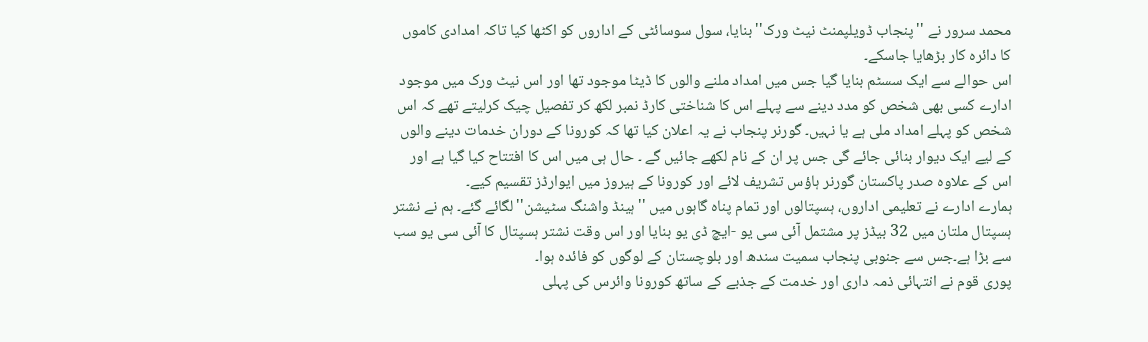محمد سرور نے ''پنجاب ڈویلپمنٹ نیٹ ورک'' بنایا، سول سوسائٹی کے اداروں کو اکٹھا کیا تاکہ امدادی کاموں کا دائرہ کار بڑھایا جاسکے۔
اس حوالے سے ایک سسٹم بنایا گیا جس میں امداد ملنے والوں کا ڈیٹا موجود تھا اور اس نیٹ ورک میں موجود ادارے کسی بھی شخص کو مدد دینے سے پہلے اس کا شناختی کارڈ نمبر لکھ کر تفصیل چیک کرلیتے تھے کہ اس شخص کو پہلے امداد ملی ہے یا نہیں۔ گورنر پنجاب نے یہ اعلان کیا تھا کہ کورونا کے دوران خدمات دینے والوں کے لیے ایک دیوار بنائی جائے گی جس پر ان کے نام لکھے جائیں گے ۔ حال ہی میں اس کا افتتاح کیا گیا ہے اور اس کے علاوہ صدر پاکستان گورنر ہاؤس تشریف لائے اور کورونا کے ہیروز میں ایوارڈز تقسیم کیے۔
ہمارے ادارے نے تعلیمی اداروں، ہسپتالوں اور تمام پناہ گاہوں میں ''ہینڈ واشنگ سٹیشن'' لگائے گئے۔ ہم نے نشتر ہسپتال ملتان میں 32 بیڈز پر مشتمل آئی سی یو -ایچ ڈی یو بنایا اور اس وقت نشتر ہسپتال کا آئی سی یو سب سے بڑا ہے۔جس سے جنوبی پنجاب سمیت سندھ اور بلوچستان کے لوگوں کو فائدہ ہوا۔
پوری قوم نے انتہائی ذمہ داری اور خدمت کے جذبے کے ساتھ کورونا وائرس کی پہلی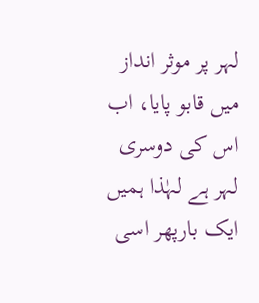لہر پر موثر انداز میں قابو پایا، اب اس کی دوسری لہر ہے لہٰذا ہمیں ایک بارپھر اسی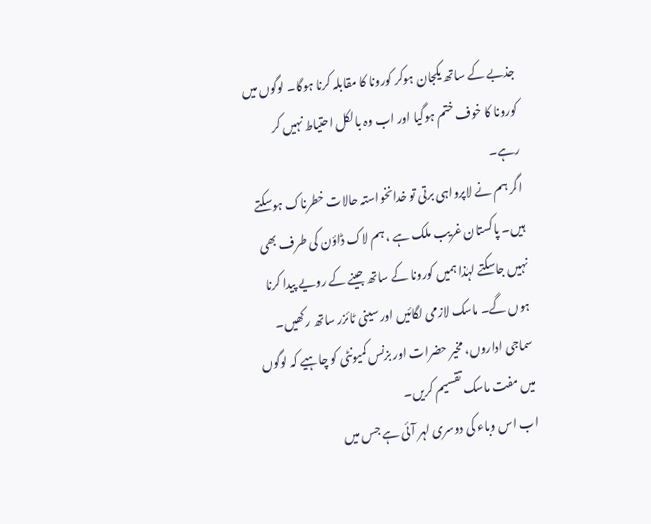جذبے کے ساتھ یکجان ہوکر کورونا کا مقابلہ کرنا ہوگا۔ لوگوں میں کورونا کا خوف ختم ہوگیا اور اب وہ بالکل احتیاط نہیں کر رہے۔
اگر ہم نے لاپرواہی برتی تو خدانخواستہ حالات خطرناک ہوسکتے ہیں۔ پاکستان غریب ملک ہے ، ہم لاک ڈاؤن کی طرف بھی نہیں جاسکتے لہٰذا ہمیں کورونا کے ساتھ جینے کے رویے پیدا کرنا ہوں گے۔ ماسک لازمی لگائیں اور سینی ٹائزر ساتھ رکھیں۔ سماجی اداروں، مخیر حضرات اور بزنس کمیونٹی کو چاہیے کہ لوگوں میں مفت ماسک تقسیم کریں۔
اب اس وباء کی دوسری لہر آئی ہے جس میں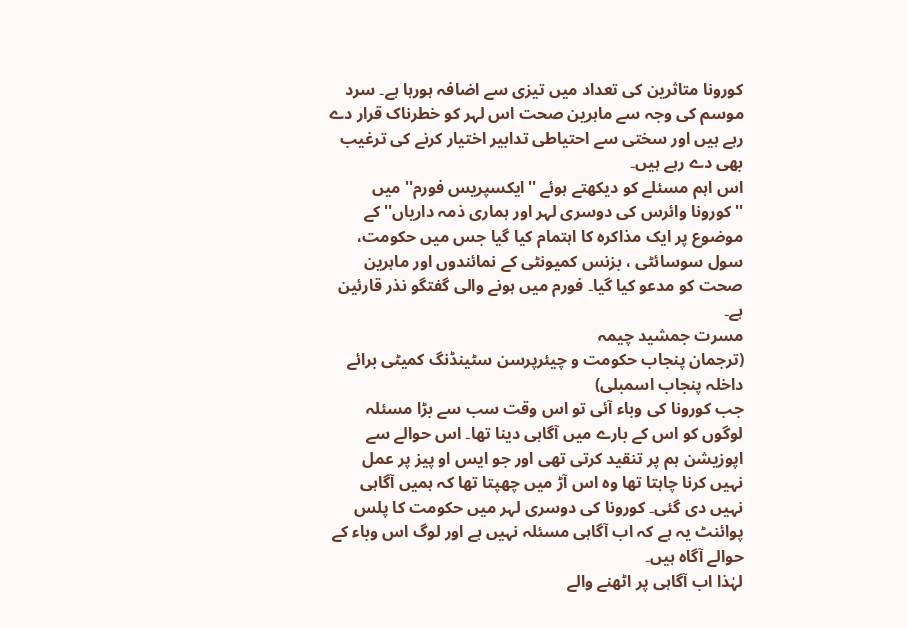کورونا متاثرین کی تعداد میں تیزی سے اضافہ ہورہا ہے۔ سرد موسم کی وجہ سے ماہرین صحت اس لہر کو خطرناک قرار دے رہے ہیں اور سختی سے احتیاطی تدابیر اختیار کرنے کی ترغیب بھی دے رہے ہیں۔
اس اہم مسئلے کو دیکھتے ہوئے ''ایکسپریس فورم'' میں ''کورونا وائرس کی دوسری لہر اور ہماری ذمہ داریاں'' کے موضوع پر ایک مذاکرہ کا اہتمام کیا گیا جس میں حکومت، سول سوسائٹی ، بزنس کمیونٹی کے نمائندوں اور ماہرین صحت کو مدعو کیا گیا۔ فورم میں ہونے والی گفتگو نذر قارئین ہے۔
مسرت جمشید چیمہ
(ترجمان پنجاب حکومت و چیئرپرسن سٹینڈنگ کمیٹی برائے داخلہ پنجاب اسمبلی)
جب کورونا کی وباء آئی تو اس وقت سب سے بڑا مسئلہ لوگوں کو اس کے بارے میں آگاہی دینا تھا۔ اس حوالے سے اپوزیشن ہم پر تنقید کرتی تھی اور جو ایس او پیز پر عمل نہیں کرنا چاہتا تھا وہ اس آڑ میں چھپتا تھا کہ ہمیں آگاہی نہیں دی گئی۔ کورونا کی دوسری لہر میں حکومت کا پلس پوائنٹ یہ ہے کہ اب آگاہی مسئلہ نہیں ہے اور لوگ اس وباء کے حوالے آگاہ ہیں۔
لہٰذا اب آگاہی پر اٹھنے والے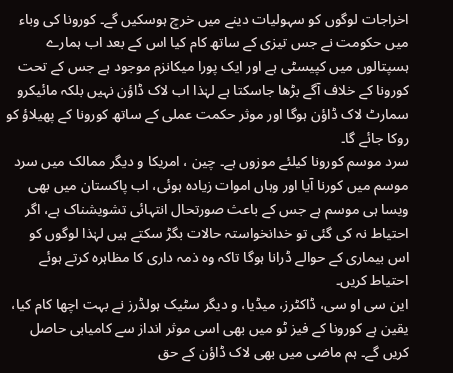اخراجات لوگوں کو سہولیات دینے میں خرچ ہوسکیں گے۔ کورونا کی وباء میں حکومت نے جس تیزی کے ساتھ کام کیا اس کے بعد اب ہمارے ہسپتالوں میں کپیسٹی ہے اور ایک پورا میکانزم موجود ہے جس کے تحت کورونا کے خلاف آگے بڑھا جاسکتا ہے لہٰذا اب لاک ڈاؤن نہیں بلکہ مائیکرو سمارٹ لاک ڈاؤن ہوگا اور موثر حکمت عملی کے ساتھ کورونا کے پھیلاؤ کو روکا جائے گا۔
سرد موسم کورونا کیلئے موزوں ہے۔ چین ، امریکا و دیگر ممالک میں سرد موسم میں کورنا آیا اور وہاں اموات زیادہ ہوئی، اب پاکستان میں بھی ویسا ہی موسم ہے جس کے باعث صورتحال انتہائی تشویشناک ہے، اگر احتیاط نہ کی گئی تو خدانخواستہ حالات بگڑ سکتے ہیں لہٰذا لوگوں کو اس بیماری کے حوالے ڈرانا ہوگا تاکہ وہ ذمہ داری کا مظاہرہ کرتے ہوئے احتیاط کریں۔
این سی او سی، ڈاکٹرز، میڈیا، و دیگر سٹیک ہولڈرز نے بہت اچھا کام کیا، یقین ہے کورونا کے فیز ٹو میں بھی اسی موثر انداز سے کامیابی حاصل کریں گے۔ ہم ماضی میں بھی لاک ڈاؤن کے حق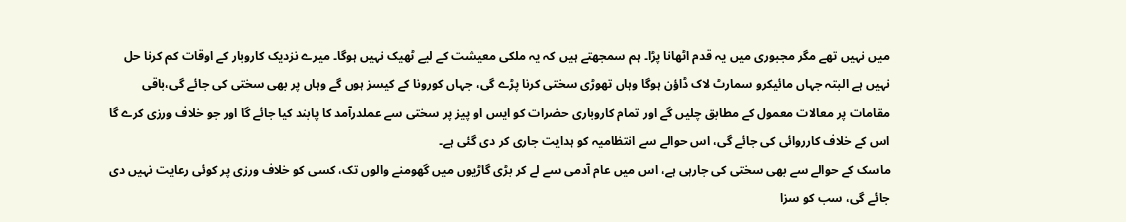میں نہیں تھے مگر مجبوری میں یہ قدم اٹھانا پڑا۔ ہم سمجھتے ہیں کہ یہ ملکی معیشت کے لیے ٹھیک نہیں ہوگا۔ میرے نزدیک کاروبار کے اوقات کم کرنا حل نہیں ہے البتہ جہاں مائیکرو سمارٹ لاک ڈاؤن ہوگا وہاں تھوڑی سختی کرنا پڑے گی، جہاں کورونا کے کیسز ہوں گے وہاں پر بھی سختی کی جائے گی،باقی مقامات پر معالات معمول کے مطابق چلیں گے اور تمام کاروباری حضرات کو ایس او پیز پر سختی سے عملدرآمد کا پابند کیا جائے گا اور جو خلاف ورزی کرے گا اس کے خلاف کارروائی کی جائے گی، اس حوالے سے انتظامیہ کو ہدایت جاری کر دی گئی ہے۔
ماسک کے حوالے سے بھی سختی کی جارہی ہے، اس میں عام آدمی سے لے کر بڑی گاڑیوں میں گھومنے والوں تک، کسی کو خلاف ورزی پر کوئی رعایت نہیں دی جائے گی، سب کو سزا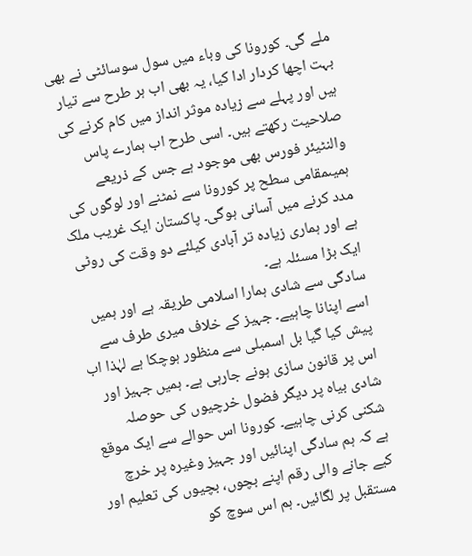ملے گی۔ کورونا کی وباء میں سول سوسائٹی نے بھی بہت اچھا کردار ادا کیا، یہ بھی اب ہر طرح سے تیار ہیں اور پہلے سے زیادہ موثر انداز میں کام کرنے کی صلاحیت رکھتے ہیں۔ اسی طرح اب ہمارے پاس والنٹیئر فورس بھی موجود ہے جس کے ذریعے ہمیںمقامی سطح پر کورونا سے نمٹنے اور لوگوں کی مدد کرنے میں آسانی ہوگی۔ پاکستان ایک غریب ملک ہے اور ہماری زیادہ تر آبادی کیلئے دو وقت کی روٹی ایک بڑا مسئلہ ہے۔
سادگی سے شادی ہمارا اسلامی طریقہ ہے اور ہمیں اسے اپنانا چاہیے۔ جہیز کے خلاف میری طرف سے پیش کیا گیا بل اسمبلی سے منظور ہوچکا ہے لہٰذا اب اس پر قانون سازی ہونے جارہی ہے۔ ہمیں جہیز اور شادی بیاہ پر دیگر فضول خرچیوں کی حوصلہ شکنی کرنی چاہیے۔ کورونا اس حوالے سے ایک موقع ہے کہ ہم سادگی اپنائیں اور جہیز وغیرہ پر خرچ کیے جانے والی رقم اپنے بچوں، بچیوں کی تعلیم اور مستقبل پر لگائیں۔ ہم اس سوچ کو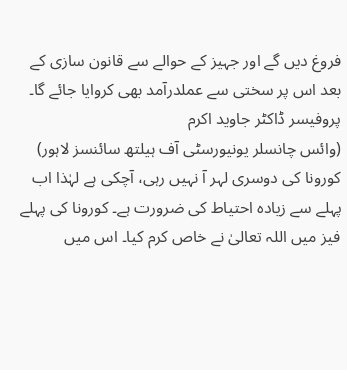فروغ دیں گے اور جہیز کے حوالے سے قانون سازی کے بعد اس پر سختی سے عملدرآمد بھی کروایا جائے گا۔
پروفیسر ڈاکٹر جاوید اکرم
(وائس چانسلر یونیورسٹی آف ہیلتھ سائنسز لاہور)
کورونا کی دوسری لہر آ نہیں رہی، آچکی ہے لہٰذا اب پہلے سے زیادہ احتیاط کی ضرورت ہے۔ کورونا کی پہلے فیز میں اللہ تعالیٰ نے خاص کرم کیا۔ اس میں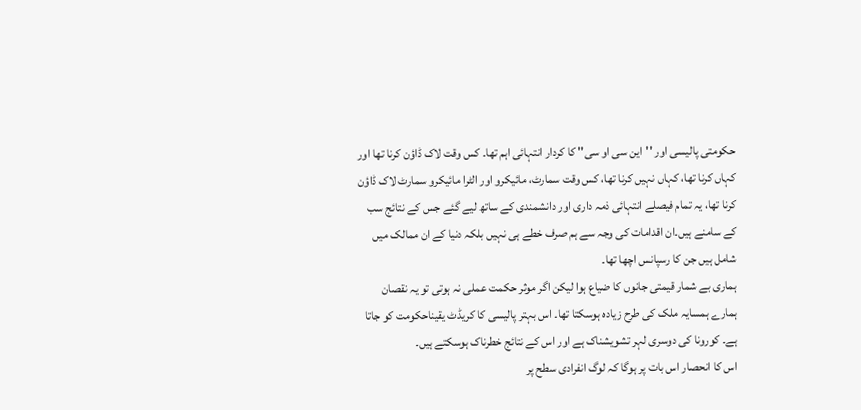حکومتی پالیسی اور ''این سی او سی'' کا کردار انتہائی اہم تھا۔ کس وقت لاک ڈاؤن کرنا تھا اور کہاں کرنا تھا، کہاں نہیں کرنا تھا، کس وقت سمارٹ، مائیکرو اور الٹرا مائیکرو سمارٹ لاک ڈاؤن کرنا تھا، یہ تمام فیصلے انتہائی ذمہ داری اور دانشمندی کے ساتھ لیے گئے جس کے نتائج سب کے سامنے ہیں۔ان اقدامات کی وجہ سے ہم صرف خطے ہی نہیں بلکہ دنیا کے ان ممالک میں شامل ہیں جن کا رسپانس اچھا تھا۔
ہماری بے شمار قیمتی جانوں کا ضیاع ہوا لیکن اگر موثر حکمت عملی نہ ہوتی تو یہ نقصان ہمارے ہمسایہ ملک کی طرح زیادہ ہوسکتا تھا۔ اس بہتر پالیسی کا کریڈٹ یقیناحکومت کو جاتا ہے۔ کورونا کی دوسری لہر تشویشناک ہے اور اس کے نتائج خطرناک ہوسکتے ہیں۔
اس کا انحصار اس بات پر ہوگا کہ لوگ انفرادی سطح پر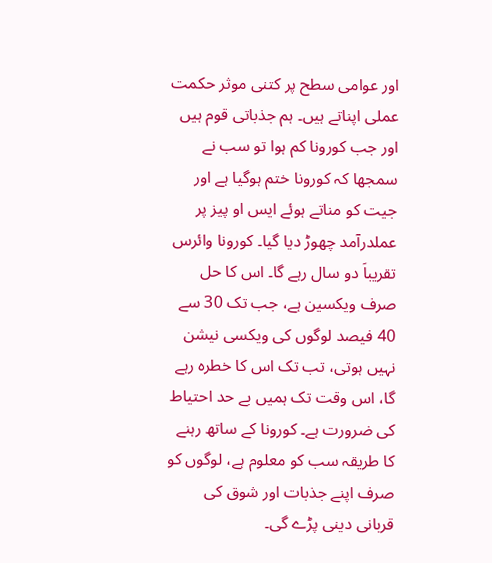اور عوامی سطح پر کتنی موثر حکمت عملی اپناتے ہیں۔ ہم جذباتی قوم ہیں اور جب کورونا کم ہوا تو سب نے سمجھا کہ کورونا ختم ہوگیا ہے اور جیت کو مناتے ہوئے ایس او پیز پر عملدرآمد چھوڑ دیا گیا۔ کورونا وائرس تقریباَ دو سال رہے گا۔ اس کا حل صرف ویکسین ہے، جب تک 30 سے 40 فیصد لوگوں کی ویکسی نیشن نہیں ہوتی، تب تک اس کا خطرہ رہے گا، اس وقت تک ہمیں بے حد احتیاط کی ضرورت ہے۔ کورونا کے ساتھ رہنے کا طریقہ سب کو معلوم ہے، لوگوں کو صرف اپنے جذبات اور شوق کی قربانی دینی پڑے گی۔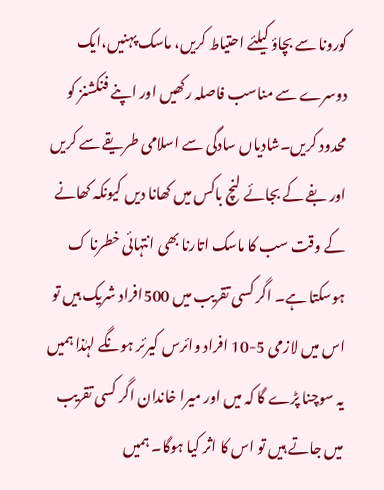کورونا سے بچاؤ کیلئے احتیاط کریں، ماسک پہنیں،ایک دوسرے سے مناسب فاصلہ رکھیں اور اپنے فنکشنز کو محدود کریں۔شادیاں سادگی سے اسلامی طریقے سے کریں اور بفے کے بجائے لنچ باکس میں کھانا دیں کیونکہ کھانے کے وقت سب کا ماسک اتارنا بھی انتہائی خطرنا ک ہوسکتا ہے۔ اگر کسی تقریب میں 500افراد شریک ہیں تو اس میں لازمی 5-10 افراد وائرس کیرئر ہونگے لہٰذا ہمیں یہ سوچنا پڑے گا کہ میں اور میرا خاندان اگر کسی تقریب میں جاتے ہیں تو اس کا اثر کیا ہوگا۔ ہمیں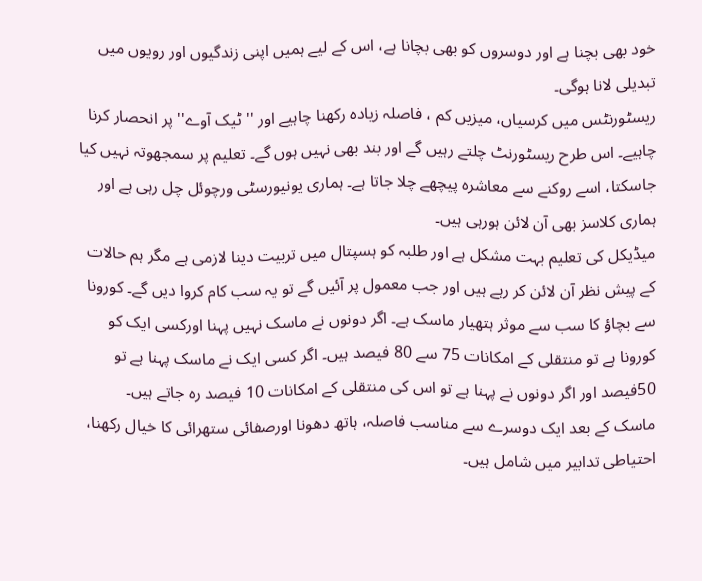خود بھی بچنا ہے اور دوسروں کو بھی بچانا ہے، اس کے لیے ہمیں اپنی زندگیوں اور رویوں میں تبدیلی لانا ہوگی۔
ریسٹورنٹس میں کرسیاں، میزیں کم ، فاصلہ زیادہ رکھنا چاہیے اور ''ٹیک آوے'' پر انحصار کرنا چاہیے۔ اس طرح ریسٹورنٹ چلتے رہیں گے اور بند بھی نہیں ہوں گے۔ تعلیم پر سمجھوتہ نہیں کیا جاسکتا، اسے روکنے سے معاشرہ پیچھے چلا جاتا ہے۔ ہماری یونیورسٹی ورچوئل چل رہی ہے اور ہماری کلاسز بھی آن لائن ہورہی ہیں۔
میڈیکل کی تعلیم بہت مشکل ہے اور طلبہ کو ہسپتال میں تربیت دینا لازمی ہے مگر ہم حالات کے پیش نظر آن لائن کر رہے ہیں اور جب معمول پر آئیں گے تو یہ سب کام کروا دیں گے۔ کورونا سے بچاؤ کا سب سے موثر ہتھیار ماسک ہے۔ اگر دونوں نے ماسک نہیں پہنا اورکسی ایک کو کورونا ہے تو منتقلی کے امکانات 75 سے 80 فیصد ہیں۔ اگر کسی ایک نے ماسک پہنا ہے تو 50فیصد اور اگر دونوں نے پہنا ہے تو اس کی منتقلی کے امکانات 10 فیصد رہ جاتے ہیں۔
ماسک کے بعد ایک دوسرے سے مناسب فاصلہ، ہاتھ دھونا اورصفائی ستھرائی کا خیال رکھنا، احتیاطی تدابیر میں شامل ہیں۔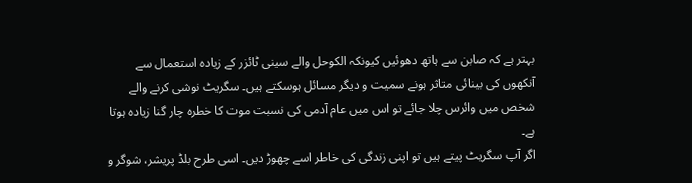بہتر ہے کہ صابن سے ہاتھ دھوئیں کیونکہ الکوحل والے سینی ٹائزر کے زیادہ استعمال سے آنکھوں کی بینائی متاثر ہونے سمیت و دیگر مسائل ہوسکتے ہیں۔ سگریٹ نوشی کرنے والے شخص میں وائرس چلا جائے تو اس میں عام آدمی کی نسبت موت کا خطرہ چار گنا زیادہ ہوتا ہے۔
اگر آپ سگریٹ پیتے ہیں تو اپنی زندگی کی خاطر اسے چھوڑ دیں۔ اسی طرح بلڈ پریشر، شوگر و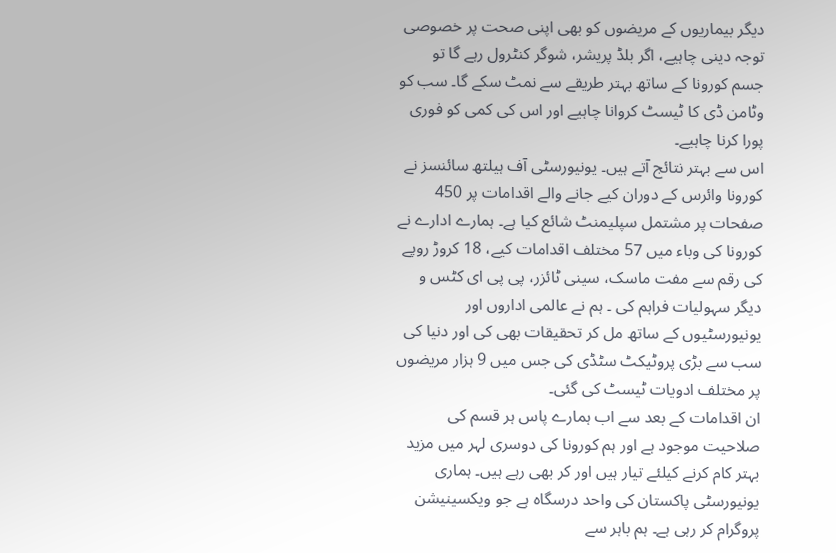دیگر بیماریوں کے مریضوں کو بھی اپنی صحت پر خصوصی توجہ دینی چاہیے، اگر بلڈ پریشر، شوگر کنٹرول رہے گا تو جسم کورونا کے ساتھ بہتر طریقے سے نمٹ سکے گا۔ سب کو وٹامن ڈی کا ٹیسٹ کروانا چاہیے اور اس کی کمی کو فوری پورا کرنا چاہیے۔
اس سے بہتر نتائج آتے ہیں۔ یونیورسٹی آف ہیلتھ سائنسز نے کورونا وائرس کے دوران کیے جانے والے اقدامات پر 450 صفحات پر مشتمل سپلیمنٹ شائع کیا ہے۔ ہمارے ادارے نے کورونا کی وباء میں 57 مختلف اقدامات کیے، 18 کروڑ روپے کی رقم سے مفت ماسک، سینی ٹائزر، پی پی ای کٹس و دیگر سہولیات فراہم کی ۔ ہم نے عالمی اداروں اور یونیورسٹیوں کے ساتھ مل کر تحقیقات بھی کی اور دنیا کی سب سے بڑی پروٹیکٹ سٹڈی کی جس میں 9 ہزار مریضوں پر مختلف ادویات ٹیسٹ کی گئی۔
ان اقدامات کے بعد سے اب ہمارے پاس ہر قسم کی صلاحیت موجود ہے اور ہم کورونا کی دوسری لہر میں مزید بہتر کام کرنے کیلئے تیار ہیں اور کر بھی رہے ہیں۔ ہماری یونیورسٹی پاکستان کی واحد درسگاہ ہے جو ویکسینیشن پروگرام کر رہی ہے۔ ہم باہر سے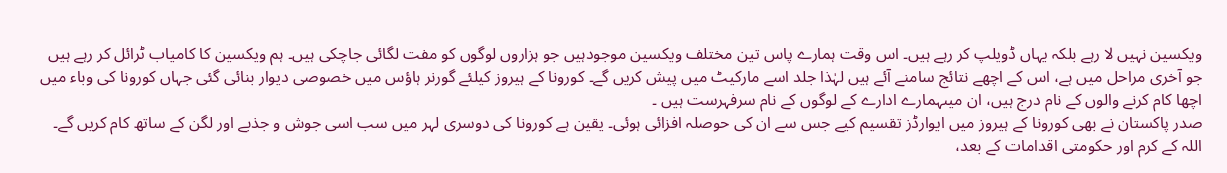ویکسین نہیں لا رہے بلکہ یہاں ڈویلپ کر رہے ہیں۔ اس وقت ہمارے پاس تین مختلف ویکسین موجودہیں جو ہزاروں لوگوں کو مفت لگائی جاچکی ہیں۔ ہم ویکسین کا کامیاب ٹرائل کر رہے ہیں جو آخری مراحل میں ہے، اس کے اچھے نتائج سامنے آئے ہیں لہٰذا جلد اسے مارکیٹ میں پیش کریں گے۔ کورونا کے ہیروز کیلئے گورنر ہاؤس میں خصوصی دیوار بنائی گئی جہاں کورونا کی وباء میں اچھا کام کرنے والوں کے نام درج ہیں، ان میںہمارے ادارے کے لوگوں کے نام سرفہرست ہیں ۔
صدر پاکستان نے بھی کورونا کے ہیروز میں ایوارڈز تقسیم کیے جس سے ان کی حوصلہ افزائی ہوئی۔ یقین ہے کورونا کی دوسری لہر میں سب اسی جوش و جذبے اور لگن کے ساتھ کام کریں گے۔ اللہ کے کرم اور حکومتی اقدامات کے بعد،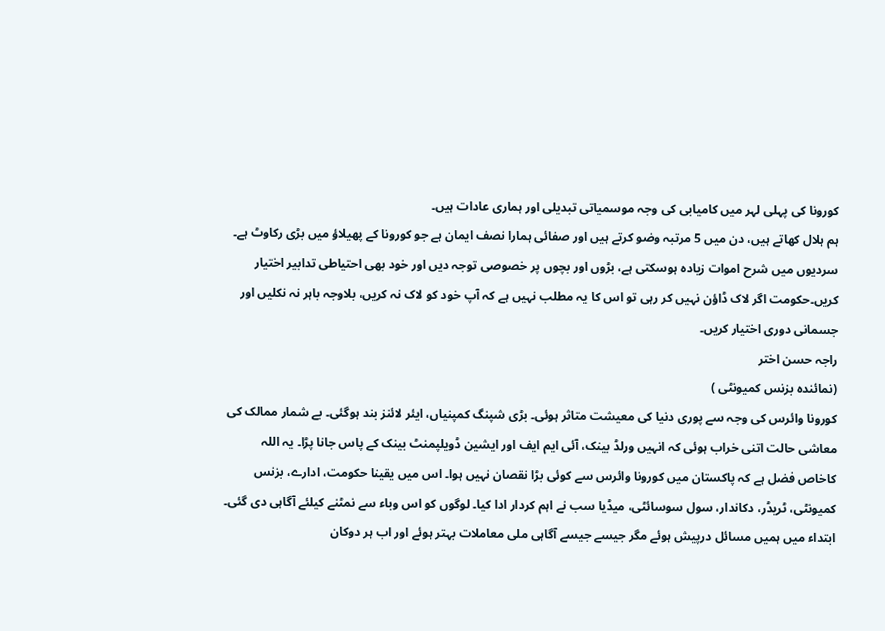کورونا کی پہلی لہر میں کامیابی کی وجہ موسمیاتی تبدیلی اور ہماری عادات ہیں۔
ہم ہلال کھاتے ہیں، دن میں 5 مرتبہ وضو کرتے ہیں اور صفائی ہمارا نصف ایمان ہے جو کورونا کے پھیلاؤ میں بڑی رکاوٹ ہے۔ سردیوں میں شرح اموات زیادہ ہوسکتی ہے، بڑوں اور بچوں پر خصوصی توجہ دیں اور خود بھی احتیاطی تدابیر اختیار کریں۔حکومت اگر لاک ڈاؤن نہیں کر رہی تو اس کا یہ مطلب نہیں ہے کہ آپ خود کو لاک نہ کریں، بلاوجہ باہر نہ نکلیں اور جسمانی دوری اختیار کریں۔
راجہ حسن اختر
(نمائندہ بزنس کمیونٹی )
کورونا وائرس کی وجہ سے پوری دنیا کی معیشت متاثر ہوئی۔ بڑی شپنگ کمپنیاں، ایئر لائنز بند ہوگئی۔ بے شمار ممالک کی معاشی حالت اتنی خراب ہوئی کہ انہیں ورلڈ بینک، آئی ایم ایف اور ایشین ڈویلپمنٹ بینک کے پاس جانا پڑا۔ یہ اللہ کاخاص فضل ہے کہ پاکستان میں کورونا وائرس سے کوئی بڑا نقصان نہیں ہوا۔ اس میں یقینا حکومت، ادارے، بزنس کمیونٹی، ٹریڈر، دکاندار، سول سوسائٹی، میڈیا سب نے اہم کردار ادا کیا۔ لوگوں کو اس وباء سے نمٹنے کیلئے آگاہی دی گئی۔ ابتداء میں ہمیں مسائل درپیش ہوئے مگر جیسے جیسے آگاہی ملی معاملات بہتر ہوئے اور اب ہر دوکان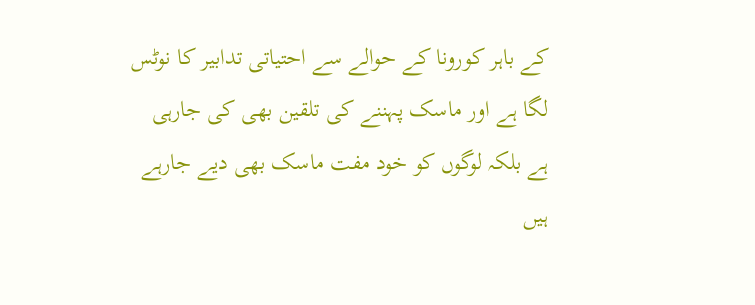کے باہر کورونا کے حوالے سے احتیاتی تدابیر کا نوٹس لگا ہے اور ماسک پہننے کی تلقین بھی کی جارہی ہے بلکہ لوگوں کو خود مفت ماسک بھی دیے جارہے ہیں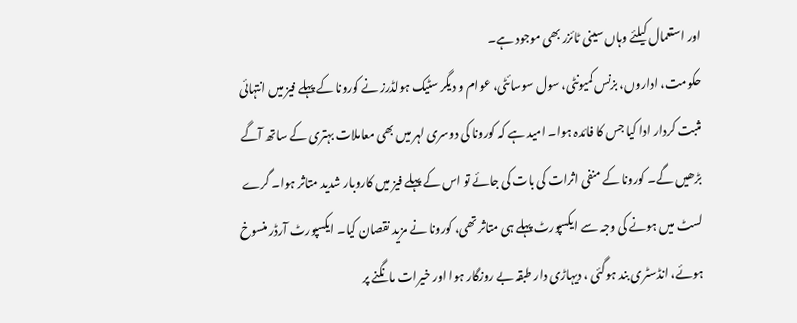اور استعمال کیلئے وہاں سینی ٹائزر بھی موجود ہے۔
حکومت، اداروں، بزنس کمیونٹی، سول سوسائٹی، عوام و دیگر سٹیک ہولڈرز نے کورونا کے پہلے فیز میں انتہائی مثبت کردار ادا کیا جس کا فائدہ ہوا۔ امید ہے کہ کورونا کی دوسری لہر میں بھی معاملات بہتری کے ساتھ آگے بڑھیں گے۔ کورونا کے منفی اثرات کی بات کی جائے تو اس کے پہلے فیز میں کاروبار شدید متاثر ہوا۔ گرے لسٹ میں ہونے کی وجہ سے ایکسپورٹ پہلے ہی متاثر تھی، کورونا نے مزید نقصان کیا۔ ایکسپورٹ آرڈر منسوخ ہوئے، انڈسٹری بند ہوگئی ، دیہاڑی دار طبقہ بے روزگار ہوا اور خیرات مانگنے پر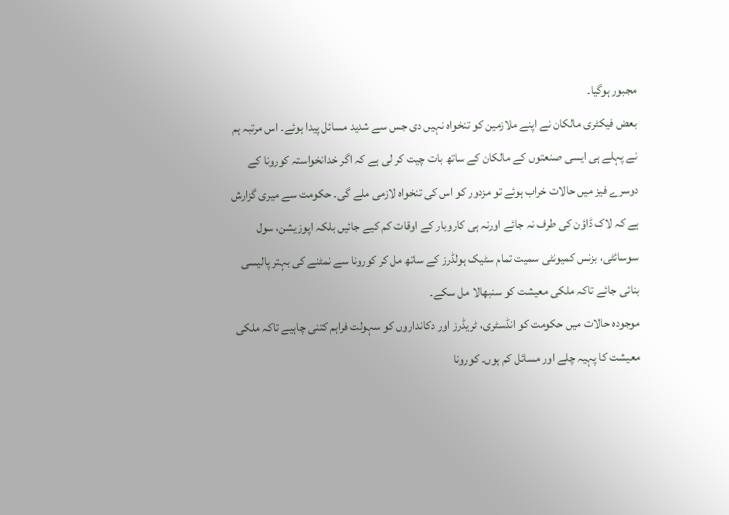مجبور ہوگیا۔
بعض فیکٹری مالکان نے اپنے ملازمین کو تنخواہ نہیں دی جس سے شدید مسائل پیدا ہوئے۔ اس مرتبہ ہم نے پہلے ہی ایسی صنعتوں کے مالکان کے ساتھ بات چیت کر لی ہے کہ اگر خدانخواستہ کورونا کے دوسرے فیز میں حالات خراب ہوئے تو مزدور کو اس کی تنخواہ لازمی ملے گی۔ حکومت سے میری گزارش ہے کہ لاک ڈاؤن کی طرف نہ جائے اورنہ ہی کاروبار کے اوقات کم کیے جائیں بلکہ اپوزیشن، سول سوسائٹی، بزنس کمیونٹی سمیت تمام سٹیک ہولڈرز کے ساتھ مل کر کورونا سے نمٹنے کی بہتر پالیسی بنائی جائے تاکہ ملکی معیشت کو سنبھالا مل سکے۔
موجودہ حالات میں حکومت کو انڈسٹری، ٹریڈرز اور دکانداروں کو سہولت فراہم کتنی چاہیے تاکہ ملکی معیشت کا پہیہ چلے اور مسائل کم ہوں۔ کورونا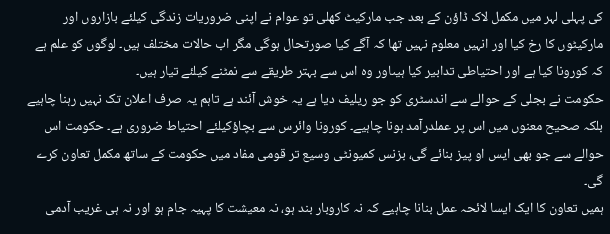کی پہلی لہر میں مکمل لاک ڈاؤن کے بعد جب مارکیٹ کھلی تو عوام نے اپنی ضروریات زندگی کیلئے بازاروں اور مارکیٹوں کا رخ کیا اور انہیں معلوم نہیں تھا کہ آگے کیا صورتحال ہوگی مگر اب حالات مختلف ہیں۔ لوگوں کو علم ہے کہ کورونا کیا ہے اور احتیاطی تدابیر کیا ہیںاور وہ اس سے بہتر طریقے سے نمٹنے کیلئے تیار ہیں۔
حکومت نے بجلی کے حوالے سے اندسٹری کو جو ریلیف دیا ہے یہ خوش آئند ہے تاہم یہ صرف اعلان تک نہیں رہنا چاہیے بلکہ صحیح معنوں میں اس پر عملدرآمد ہونا چاہیے۔ کورونا وائرس سے بچاؤکیلئے احتیاط ضروری ہے۔ حکومت اس حوالے سے جو بھی ایس او پیز بنائے گی، بزنس کمیونٹی وسیع تر قومی مفاد میں حکومت کے ساتھ مکمل تعاون کرے گی۔
ہمیں تعاون کا ایک ایسا لائحہ عمل بنانا چاہیے کہ نہ کاروبار بند ہو، نہ معیشت کا پہیہ جام ہو اور نہ ہی غریب آدمی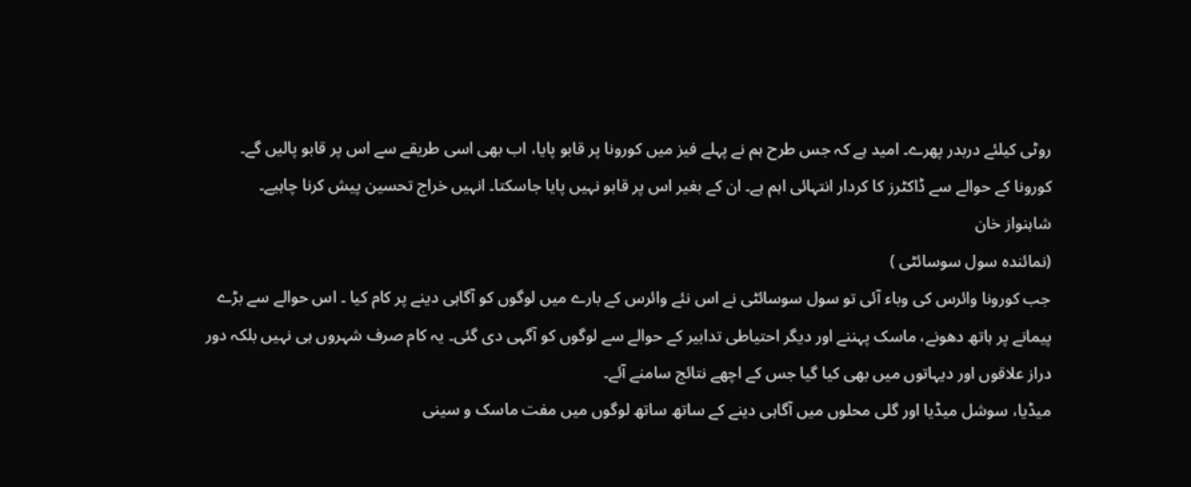روٹی کیلئے دربدر پھرے۔ امید ہے کہ جس طرح ہم نے پہلے فیز میں کورونا پر قابو پایا، اب بھی اسی طریقے سے اس پر قابو پالیں گے۔ کورونا کے حوالے سے ڈاکٹرز کا کردار انتہائی اہم ہے۔ ان کے بغیر اس پر قابو نہیں پایا جاسکتا۔ انہیں خراج تحسین پیش کرنا چاہیے۔
شاہنواز خان
(نمائندہ سول سوسائٹی )
جب کورونا وائرس کی وباء آئی تو سول سوسائٹی نے اس نئے وائرس کے بارے میں لوگوں کو آگاہی دینے پر کام کیا ۔ اس حوالے سے بڑے پیمانے پر ہاتھ دھونے، ماسک پہننے اور دیگر احتیاطی تدابیر کے حوالے سے لوگوں کو آگہی دی گئی۔ یہ کام صرف شہروں ہی نہیں بلکہ دور دراز علاقوں اور دیہاتوں میں بھی کیا گیا جس کے اچھے نتائج سامنے آئے۔
میڈیا، سوشل میڈیا اور گلی محلوں میں آگاہی دینے کے ساتھ ساتھ لوگوں میں مفت ماسک و سینی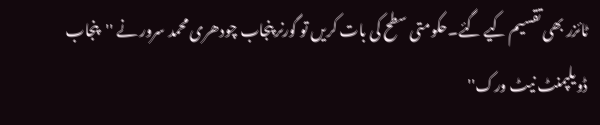ٹائزر بھی تقسیم کیے گئے۔حکومتی سطح کی بات کریں تو گورنر پنجاب چودھری محمد سرور نے ''پنجاب ڈویلپمنٹ نیٹ ورک''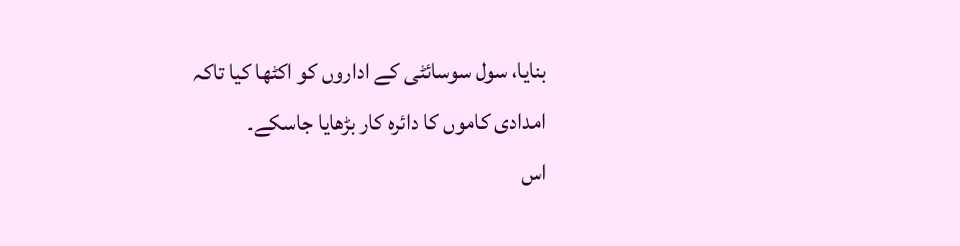بنایا، سول سوسائٹی کے اداروں کو اکٹھا کیا تاکہ امدادی کاموں کا دائرہ کار بڑھایا جاسکے۔
اس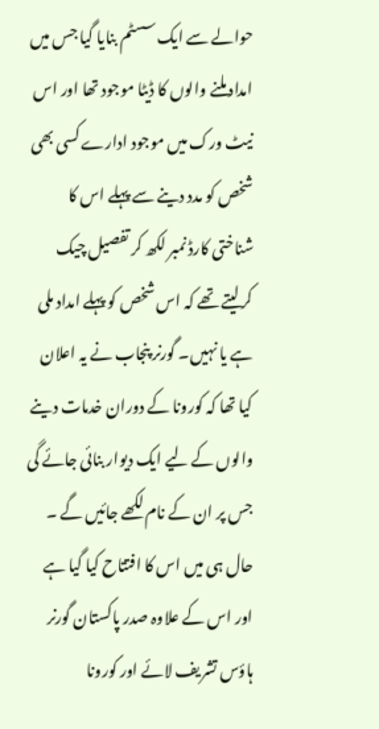حوالے سے ایک سسٹم بنایا گیا جس میں امداد ملنے والوں کا ڈیٹا موجود تھا اور اس نیٹ ورک میں موجود ادارے کسی بھی شخص کو مدد دینے سے پہلے اس کا شناختی کارڈ نمبر لکھ کر تفصیل چیک کرلیتے تھے کہ اس شخص کو پہلے امداد ملی ہے یا نہیں۔ گورنر پنجاب نے یہ اعلان کیا تھا کہ کورونا کے دوران خدمات دینے والوں کے لیے ایک دیوار بنائی جائے گی جس پر ان کے نام لکھے جائیں گے ۔ حال ہی میں اس کا افتتاح کیا گیا ہے اور اس کے علاوہ صدر پاکستان گورنر ہاؤس تشریف لائے اور کورونا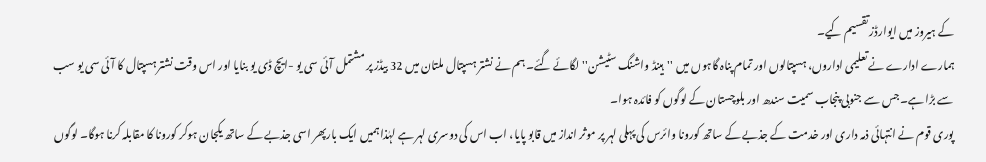کے ہیروز میں ایوارڈز تقسیم کیے۔
ہمارے ادارے نے تعلیمی اداروں، ہسپتالوں اور تمام پناہ گاہوں میں ''ہینڈ واشنگ سٹیشن'' لگائے گئے۔ ہم نے نشتر ہسپتال ملتان میں 32 بیڈز پر مشتمل آئی سی یو -ایچ ڈی یو بنایا اور اس وقت نشتر ہسپتال کا آئی سی یو سب سے بڑا ہے۔جس سے جنوبی پنجاب سمیت سندھ اور بلوچستان کے لوگوں کو فائدہ ہوا۔
پوری قوم نے انتہائی ذمہ داری اور خدمت کے جذبے کے ساتھ کورونا وائرس کی پہلی لہر پر موثر انداز میں قابو پایا، اب اس کی دوسری لہر ہے لہٰذا ہمیں ایک بارپھر اسی جذبے کے ساتھ یکجان ہوکر کورونا کا مقابلہ کرنا ہوگا۔ لوگوں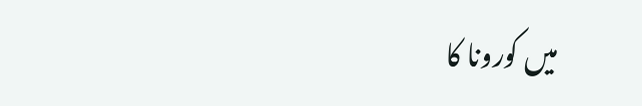میں کورونا کا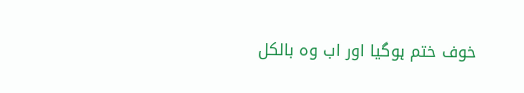خوف ختم ہوگیا اور اب وہ بالکل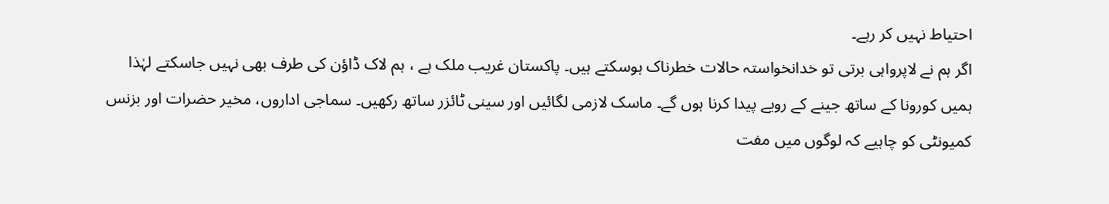احتیاط نہیں کر رہے۔
اگر ہم نے لاپرواہی برتی تو خدانخواستہ حالات خطرناک ہوسکتے ہیں۔ پاکستان غریب ملک ہے ، ہم لاک ڈاؤن کی طرف بھی نہیں جاسکتے لہٰذا ہمیں کورونا کے ساتھ جینے کے رویے پیدا کرنا ہوں گے۔ ماسک لازمی لگائیں اور سینی ٹائزر ساتھ رکھیں۔ سماجی اداروں، مخیر حضرات اور بزنس کمیونٹی کو چاہیے کہ لوگوں میں مفت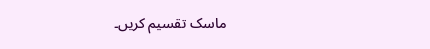ماسک تقسیم کریں۔